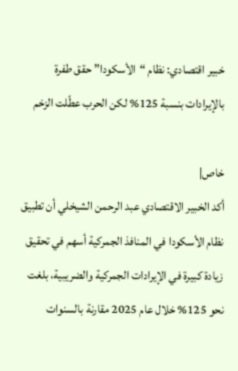خبير اقتصادي: نظام “الأسكودا” حقق طفرة بالإيرادات بنسبة 125% لكن الحرب عطّلت الزخم

خاص|
أكد الخبير الاقتصادي عبد الرحمن الشيخلي أن تطبيق نظام الأسكودا في المنافذ الجمركية أسهم في تحقيق زيادة كبيرة في الإيرادات الجمركية والضريبية، بلغت نحو 125% خلال عام 2025 مقارنة بالسنوات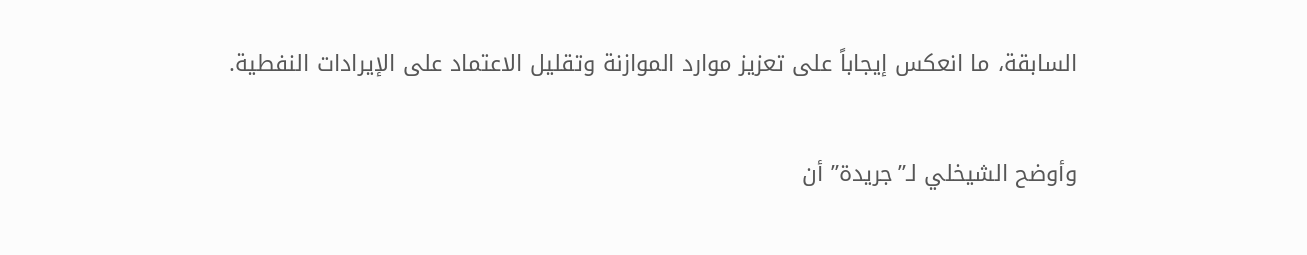السابقة، ما انعكس إيجاباً على تعزيز موارد الموازنة وتقليل الاعتماد على الإيرادات النفطية.

وأوضح الشيخلي لـ”جريدة” أن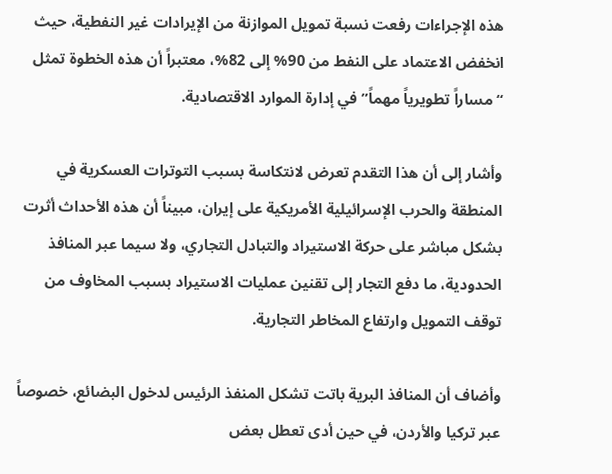هذه الإجراءات رفعت نسبة تمويل الموازنة من الإيرادات غير النفطية، حيث انخفض الاعتماد على النفط من 90% إلى 82%، معتبراً أن هذه الخطوة تمثل “مساراً تطويرياً مهماً” في إدارة الموارد الاقتصادية.

وأشار إلى أن هذا التقدم تعرض لانتكاسة بسبب التوترات العسكرية في المنطقة والحرب الإسرائيلية الأمريكية على إيران، مبيناً أن هذه الأحداث أثرت بشكل مباشر على حركة الاستيراد والتبادل التجاري، ولا سيما عبر المنافذ الحدودية، ما دفع التجار إلى تقنين عمليات الاستيراد بسبب المخاوف من توقف التمويل وارتفاع المخاطر التجارية.

وأضاف أن المنافذ البرية باتت تشكل المنفذ الرئيس لدخول البضائع، خصوصاً عبر تركيا والأردن، في حين أدى تعطل بعض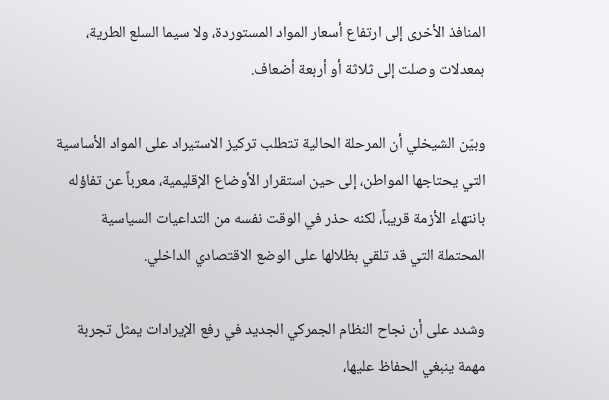المنافذ الأخرى إلى ارتفاع أسعار المواد المستوردة، ولا سيما السلع الطرية، بمعدلات وصلت إلى ثلاثة أو أربعة أضعاف.

وبيّن الشيخلي أن المرحلة الحالية تتطلب تركيز الاستيراد على المواد الأساسية التي يحتاجها المواطن، إلى حين استقرار الأوضاع الإقليمية، معرباً عن تفاؤله بانتهاء الأزمة قريباً، لكنه حذر في الوقت نفسه من التداعيات السياسية المحتملة التي قد تلقي بظلالها على الوضع الاقتصادي الداخلي.

وشدد على أن نجاح النظام الجمركي الجديد في رفع الإيرادات يمثل تجربة مهمة ينبغي الحفاظ عليها،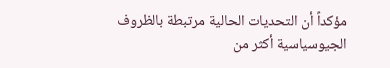مؤكداً أن التحديات الحالية مرتبطة بالظروف الجيوسياسية أكثر من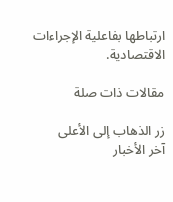ارتباطها بفاعلية الإجراءات الاقتصادية.

مقالات ذات صلة

زر الذهاب إلى الأعلى
آخر الأخبار